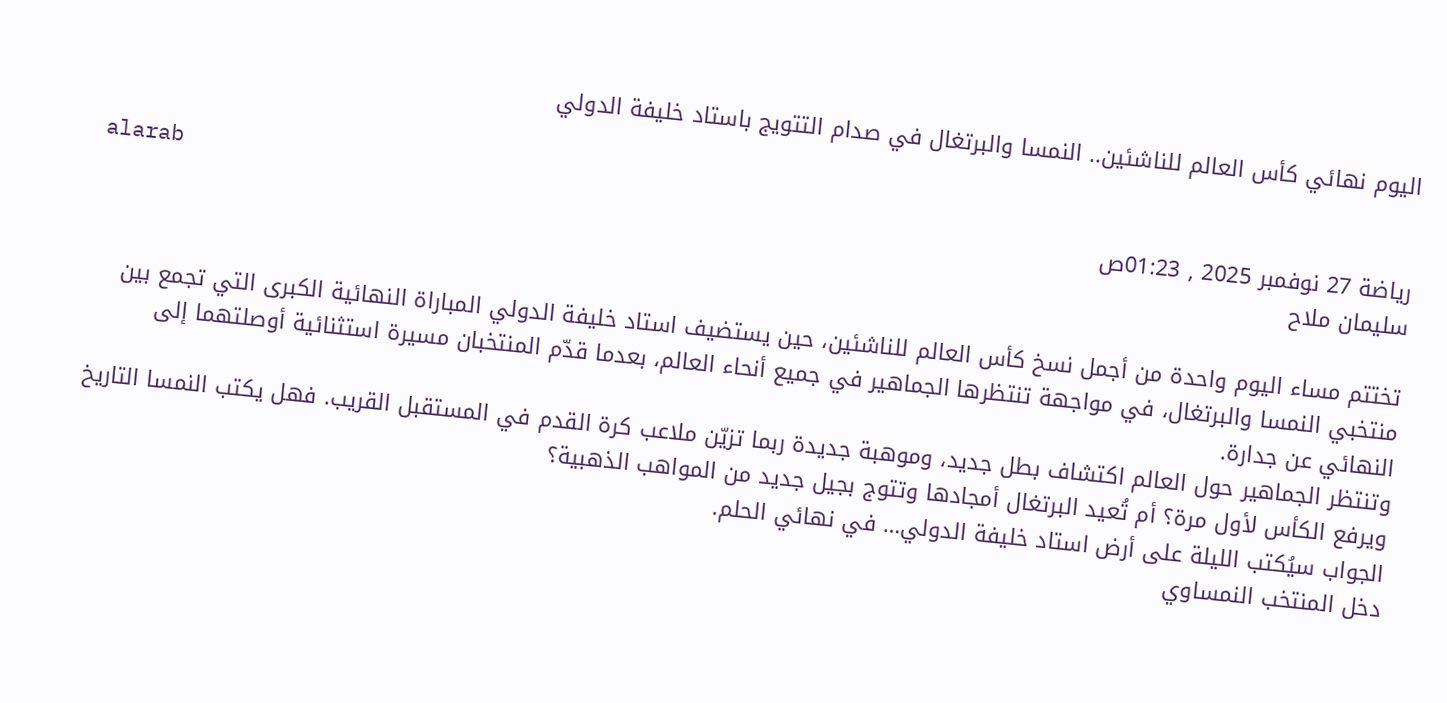اليوم نهائي كأس العالم للناشئين.. النمسا والبرتغال في صدام التتويج باستاد خليفة الدولي

alarab
رياضة 27 نوفمبر 2025 , 01:23ص
سليمان ملاح

تختتم مساء اليوم واحدة من أجمل نسخ كأس العالم للناشئين، حين يستضيف استاد خليفة الدولي المباراة النهائية الكبرى التي تجمع بين منتخبي النمسا والبرتغال، في مواجهة تنتظرها الجماهير في جميع أنحاء العالم، بعدما قدّم المنتخبان مسيرة استثنائية أوصلتهما إلى النهائي عن جدارة.
وتنتظر الجماهير حول العالم اكتشاف بطل جديد، وموهبة جديدة ربما تزيّن ملاعب كرة القدم في المستقبل القريب. فهل يكتب النمسا التاريخ ويرفع الكأس لأول مرة؟ أم تُعيد البرتغال أمجادها وتتوج بجيل جديد من المواهب الذهبية؟
الجواب سيُكتب الليلة على أرض استاد خليفة الدولي… في نهائي الحلم.
دخل المنتخب النمساوي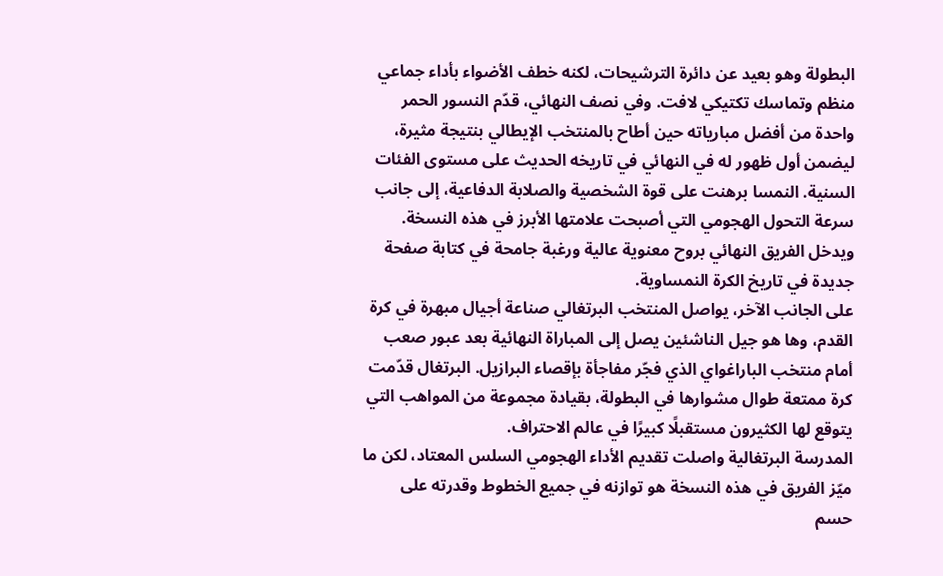البطولة وهو بعيد عن دائرة الترشيحات، لكنه خطف الأضواء بأداء جماعي منظم وتماسك تكتيكي لافت. وفي نصف النهائي، قدّم النسور الحمر واحدة من أفضل مبارياته حين أطاح بالمنتخب الإيطالي بنتيجة مثيرة، ليضمن أول ظهور له في النهائي في تاريخه الحديث على مستوى الفئات السنية. النمسا برهنت على قوة الشخصية والصلابة الدفاعية، إلى جانب سرعة التحول الهجومي التي أصبحت علامتها الأبرز في هذه النسخة. ويدخل الفريق النهائي بروح معنوية عالية ورغبة جامحة في كتابة صفحة جديدة في تاريخ الكرة النمساوية.
على الجانب الآخر، يواصل المنتخب البرتغالي صناعة أجيال مبهرة في كرة القدم، وها هو جيل الناشئين يصل إلى المباراة النهائية بعد عبور صعب أمام منتخب الباراغواي الذي فجّر مفاجأة بإقصاء البرازيل. البرتغال قدّمت كرة ممتعة طوال مشوارها في البطولة، بقيادة مجموعة من المواهب التي يتوقع لها الكثيرون مستقبلًا كبيرًا في عالم الاحتراف.
المدرسة البرتغالية واصلت تقديم الأداء الهجومي السلس المعتاد، لكن ما ميّز الفريق في هذه النسخة هو توازنه في جميع الخطوط وقدرته على حسم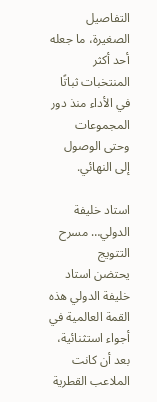التفاصيل الصغيرة، ما جعله أحد أكثر المنتخبات ثباتًا في الأداء منذ دور المجموعات وحتى الوصول إلى النهائي.

استاد خليفة الدولي… مسرح التتويج
يحتضن استاد خليفة الدولي هذه القمة العالمية في أجواء استثنائية، بعد أن كانت الملاعب القطرية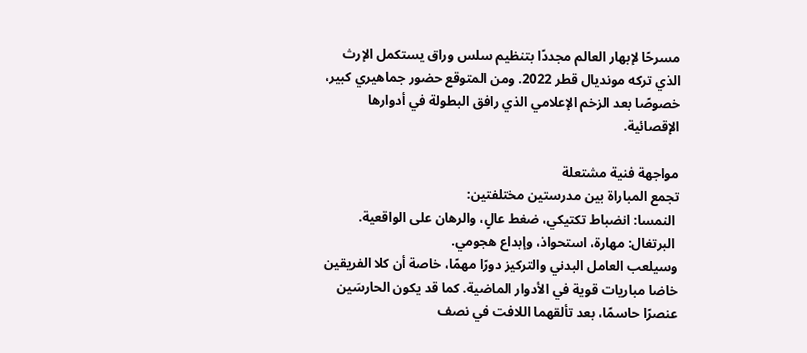مسرحًا لإبهار العالم مجددًا بتنظيم سلس وراق يستكمل الإرث الذي تركه مونديال قطر 2022. ومن المتوقع حضور جماهيري كبير، خصوصًا بعد الزخم الإعلامي الذي رافق البطولة في أدوارها الإقصائية.

مواجهة فنية مشتعلة
تجمع المباراة بين مدرستين مختلفتين:
 النمسا: انضباط تكتيكي، ضغط عالٍ، والرهان على الواقعية.
 البرتغال: مهارة، استحواذ، وإبداع هجومي.
وسيلعب العامل البدني والتركيز دورًا مهمًا، خاصة أن كلا الفريقين خاضا مباريات قوية في الأدوار الماضية. كما قد يكون الحارسَين عنصرًا حاسمًا، بعد تألقهما اللافت في نصف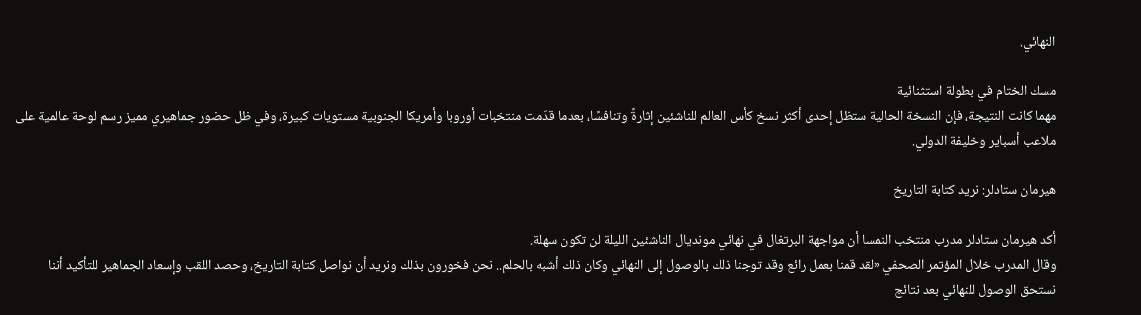النهائي.

مسك الختام في بطولة استثنائية
مهما كانت النتيجة، فإن النسخة الحالية ستظل إحدى أكثر نسخ كأس العالم للناشئين إثارةً وتنافسًا، بعدما قدّمت منتخبات أوروبا وأمريكا الجنوبية مستويات كبيرة، وفي ظل حضور جماهيري مميز رسم لوحة عالمية على ملاعب أسباير وخليفة الدولي.

هيرمان ستادلر: نريد كتابة التاريخ

أكد هيرمان ستادلر مدرب منتخب النمسا أن مواجهة البرتغال في نهائي مونديال الناشئين الليلة لن تكون سهلة.
وقال المدرب خلال المؤتمر الصحفي «لقد قمنا بعمل رائع وقد توجنا ذلك بالوصول إلى النهائي وكان ذلك أشبه بالحلم.. نحن فخورون بذلك ونريد أن نواصل كتابة التاريخ، وحصد اللقب وإسعاد الجماهير للتأكيد أننا نستحق الوصول للنهائي بعد نتائج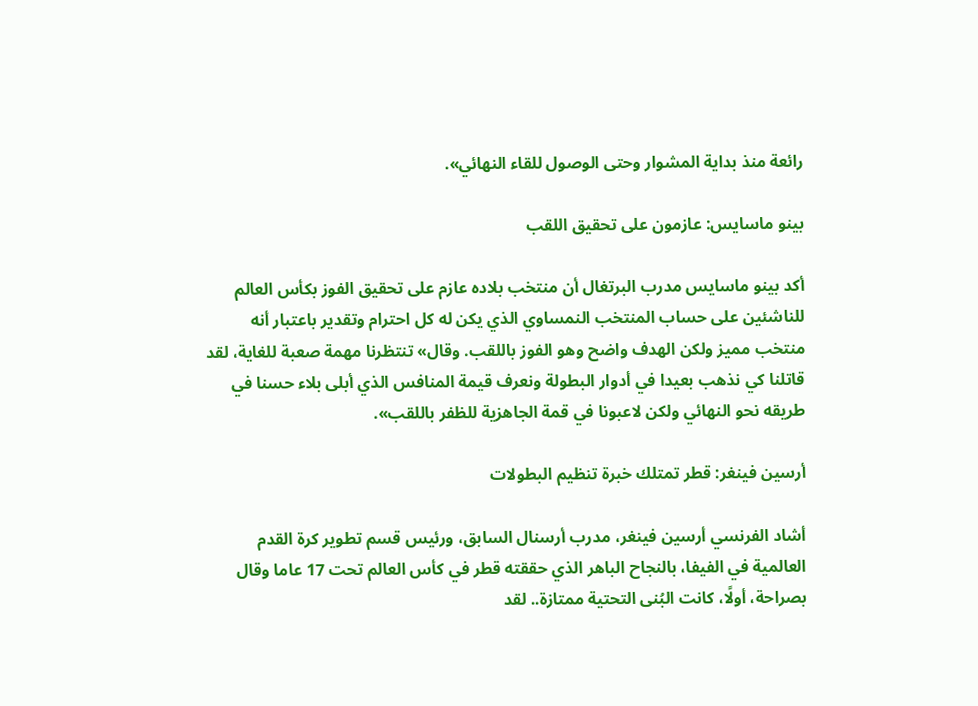رائعة منذ بداية المشوار وحتى الوصول للقاء النهائي».

بينو ماسايس: عازمون على تحقيق اللقب

أكد بينو ماسايس مدرب البرتغال أن منتخب بلاده عازم على تحقيق الفوز بكأس العالم للناشئين على حساب المنتخب النمساوي الذي يكن له كل احترام وتقدير باعتبار أنه منتخب مميز ولكن الهدف واضح وهو الفوز باللقب. وقال» تنتظرنا مهمة صعبة للغاية، لقد قاتلنا كي نذهب بعيدا في أدوار البطولة ونعرف قيمة المنافس الذي أبلى بلاء حسنا في طريقه نحو النهائي ولكن لاعبونا في قمة الجاهزية للظفر باللقب».

أرسين فينغر: قطر تمتلك خبرة تنظيم البطولات

أشاد الفرنسي أرسين فينغر، مدرب أرسنال السابق، ورئيس قسم تطوير كرة القدم العالمية في الفيفا، بالنجاح الباهر الذي حققته قطر في كأس العالم تحت 17 عاما وقال بصراحة، أولًا، كانت البُنى التحتية ممتازة.. لقد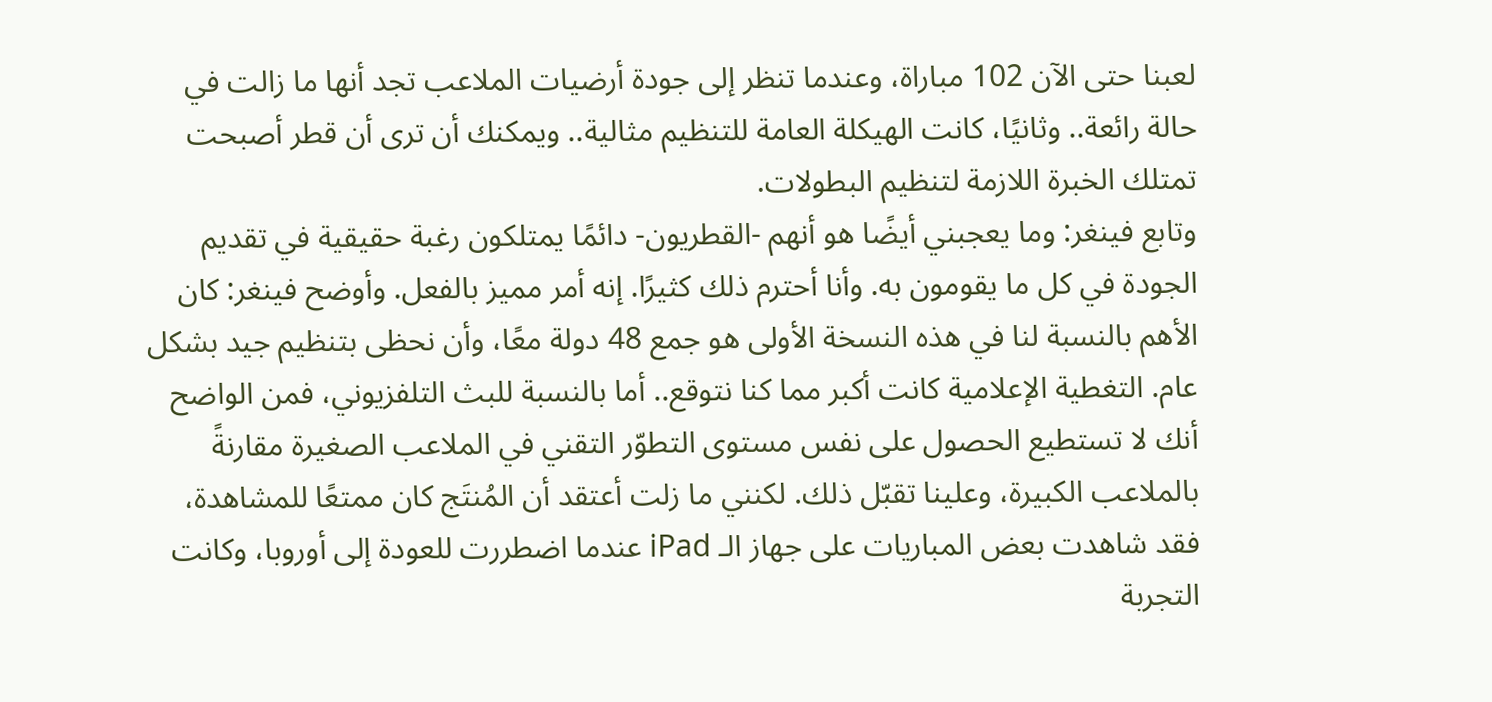لعبنا حتى الآن 102 مباراة، وعندما تنظر إلى جودة أرضيات الملاعب تجد أنها ما زالت في حالة رائعة.. وثانيًا، كانت الهيكلة العامة للتنظيم مثالية.. ويمكنك أن ترى أن قطر أصبحت تمتلك الخبرة اللازمة لتنظيم البطولات.
وتابع فينغر: وما يعجبني أيضًا هو أنهم -القطريون- دائمًا يمتلكون رغبة حقيقية في تقديم الجودة في كل ما يقومون به. وأنا أحترم ذلك كثيرًا. إنه أمر مميز بالفعل. وأوضح فينغر: كان الأهم بالنسبة لنا في هذه النسخة الأولى هو جمع 48 دولة معًا، وأن نحظى بتنظيم جيد بشكل عام. التغطية الإعلامية كانت أكبر مما كنا نتوقع.. أما بالنسبة للبث التلفزيوني، فمن الواضح أنك لا تستطيع الحصول على نفس مستوى التطوّر التقني في الملاعب الصغيرة مقارنةً بالملاعب الكبيرة، وعلينا تقبّل ذلك. لكنني ما زلت أعتقد أن المُنتَج كان ممتعًا للمشاهدة، فقد شاهدت بعض المباريات على جهاز الـ iPad عندما اضطررت للعودة إلى أوروبا، وكانت التجربة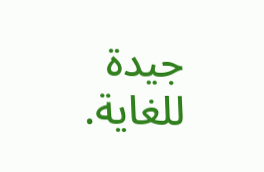جيدة للغاية.